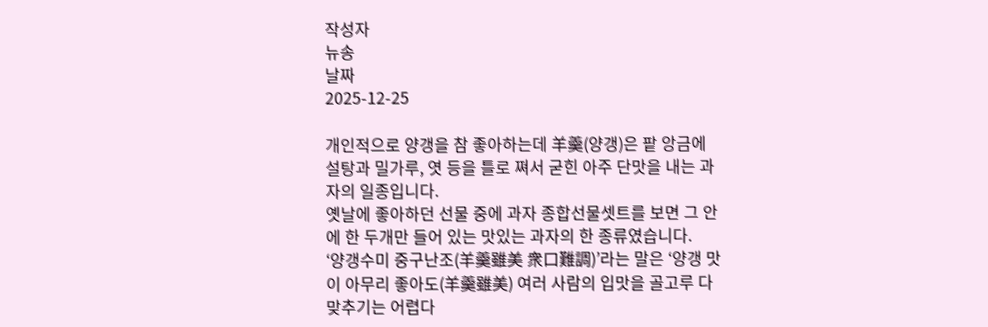작성자
뉴송
날짜
2025-12-25

개인적으로 양갱을 참 좋아하는데 羊羹(양갱)은 팥 앙금에 설탕과 밀가루, 엿 등을 틀로 쪄서 굳힌 아주 단맛을 내는 과자의 일종입니다.
옛날에 좋아하던 선물 중에 과자 종합선물셋트를 보면 그 안에 한 두개만 들어 있는 맛있는 과자의 한 종류였습니다.
‘양갱수미 중구난조(羊羹雖美 衆口難調)’라는 말은 ‘양갱 맛이 아무리 좋아도(羊羹雖美) 여러 사람의 입맛을 골고루 다 맞추기는 어렵다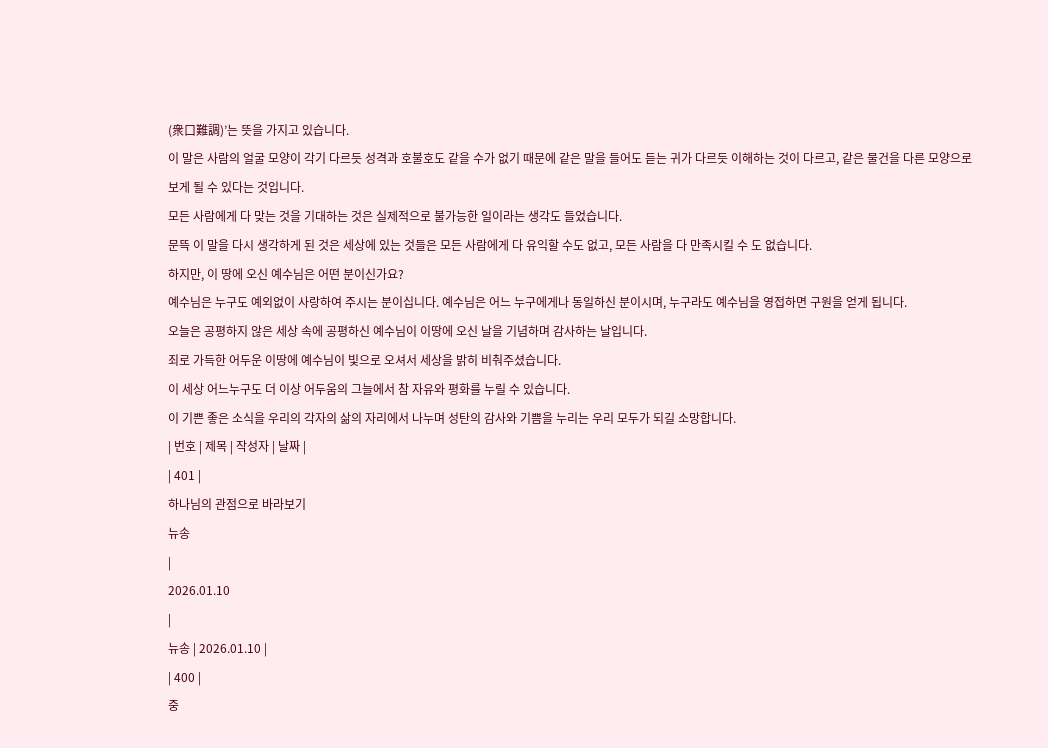(衆口難調)’는 뜻을 가지고 있습니다.
이 말은 사람의 얼굴 모양이 각기 다르듯 성격과 호불호도 같을 수가 없기 때문에 같은 말을 들어도 듣는 귀가 다르듯 이해하는 것이 다르고, 같은 물건을 다른 모양으로 보게 될 수 있다는 것입니다.
모든 사람에게 다 맞는 것을 기대하는 것은 실제적으로 불가능한 일이라는 생각도 들었습니다.
문뜩 이 말을 다시 생각하게 된 것은 세상에 있는 것들은 모든 사람에게 다 유익할 수도 없고, 모든 사람을 다 만족시킬 수 도 없습니다.
하지만, 이 땅에 오신 예수님은 어떤 분이신가요?
예수님은 누구도 예외없이 사랑하여 주시는 분이십니다. 예수님은 어느 누구에게나 동일하신 분이시며, 누구라도 예수님을 영접하면 구원을 얻게 됩니다.
오늘은 공평하지 않은 세상 속에 공평하신 예수님이 이땅에 오신 날을 기념하며 감사하는 날입니다.
죄로 가득한 어두운 이땅에 예수님이 빛으로 오셔서 세상을 밝히 비춰주셨습니다.
이 세상 어느누구도 더 이상 어두움의 그늘에서 참 자유와 평화를 누릴 수 있습니다.
이 기쁜 좋은 소식을 우리의 각자의 삶의 자리에서 나누며 성탄의 감사와 기쁨을 누리는 우리 모두가 되길 소망합니다.
| 번호 | 제목 | 작성자 | 날짜 |
| 401 |
하나님의 관점으로 바라보기
뉴송
|
2026.01.10
|
뉴송 | 2026.01.10 |
| 400 |
중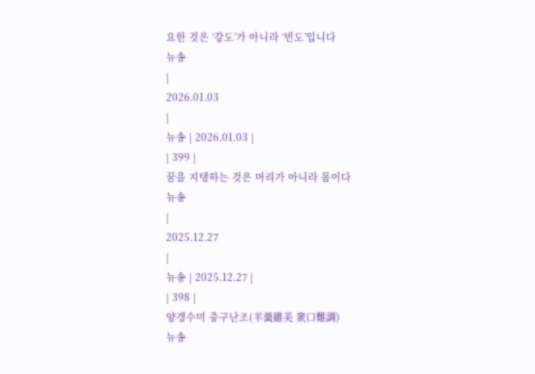요한 것은 ‘강도’가 아니라 ‘빈도’입니다
뉴송
|
2026.01.03
|
뉴송 | 2026.01.03 |
| 399 |
꿈을 지탱하는 것은 머리가 아니라 몸이다
뉴송
|
2025.12.27
|
뉴송 | 2025.12.27 |
| 398 |
양갱수미 중구난조(羊羹雖美 衆口難調)
뉴송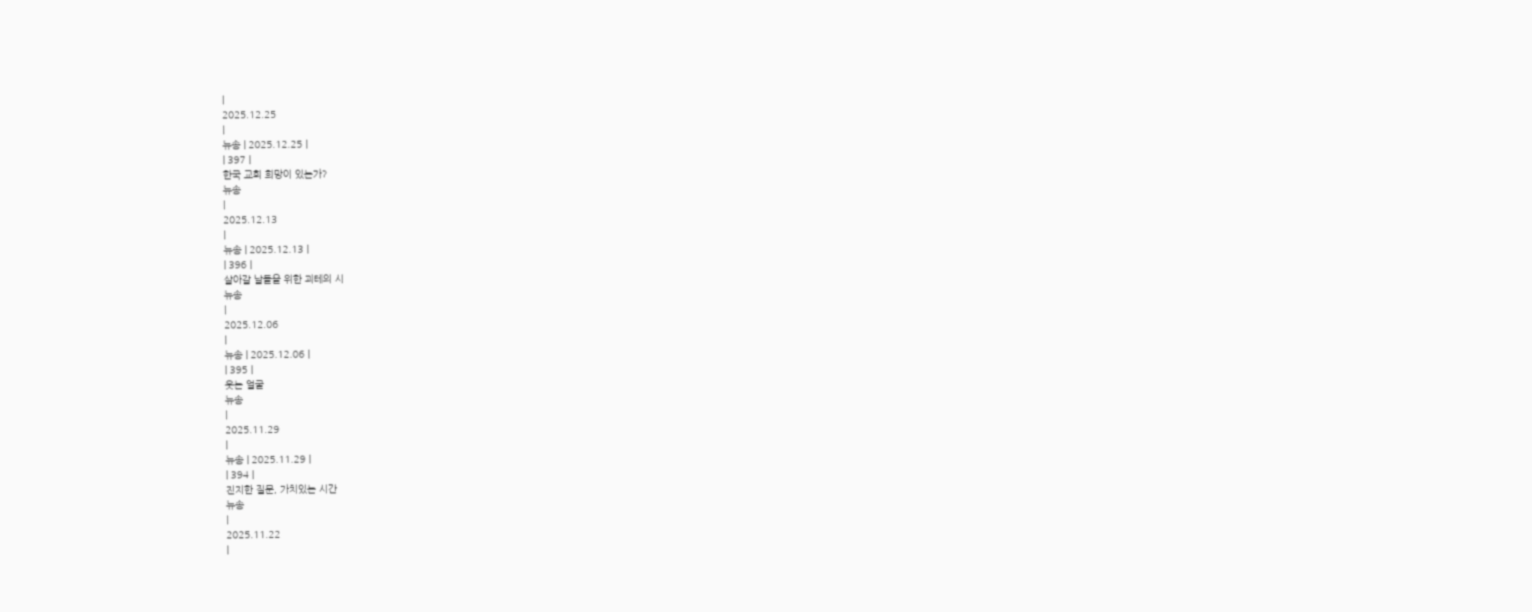|
2025.12.25
|
뉴송 | 2025.12.25 |
| 397 |
한국 교회 희망이 있는가?
뉴송
|
2025.12.13
|
뉴송 | 2025.12.13 |
| 396 |
살아갈 날들을 위한 괴테의 시
뉴송
|
2025.12.06
|
뉴송 | 2025.12.06 |
| 395 |
웃는 얼굴
뉴송
|
2025.11.29
|
뉴송 | 2025.11.29 |
| 394 |
진지한 질문, 가치있는 시간
뉴송
|
2025.11.22
|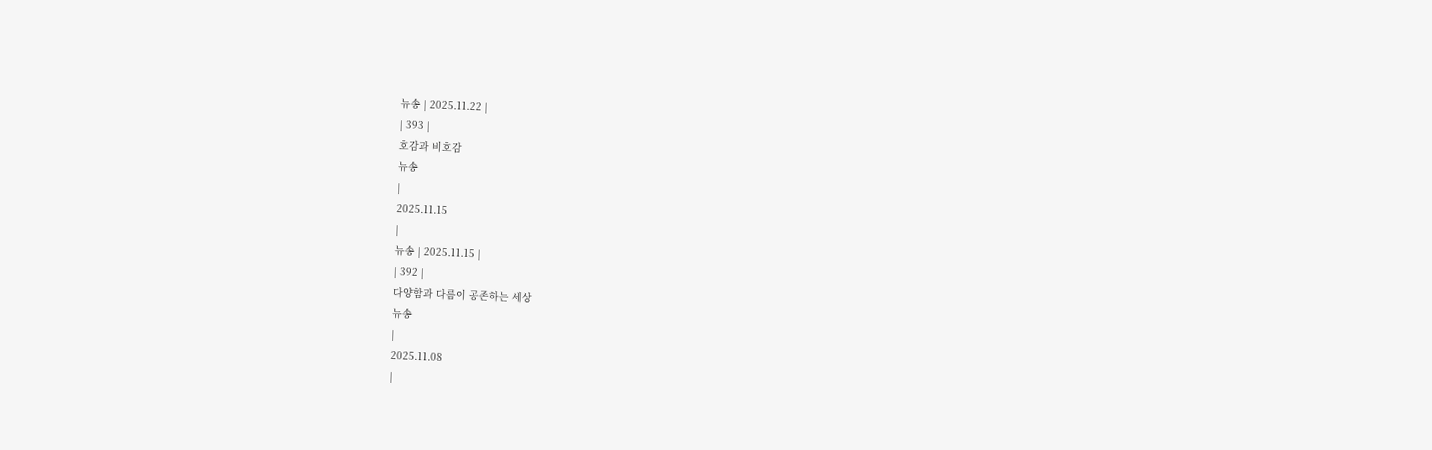뉴송 | 2025.11.22 |
| 393 |
호감과 비호감
뉴송
|
2025.11.15
|
뉴송 | 2025.11.15 |
| 392 |
다양함과 다름이 공존하는 세상
뉴송
|
2025.11.08
|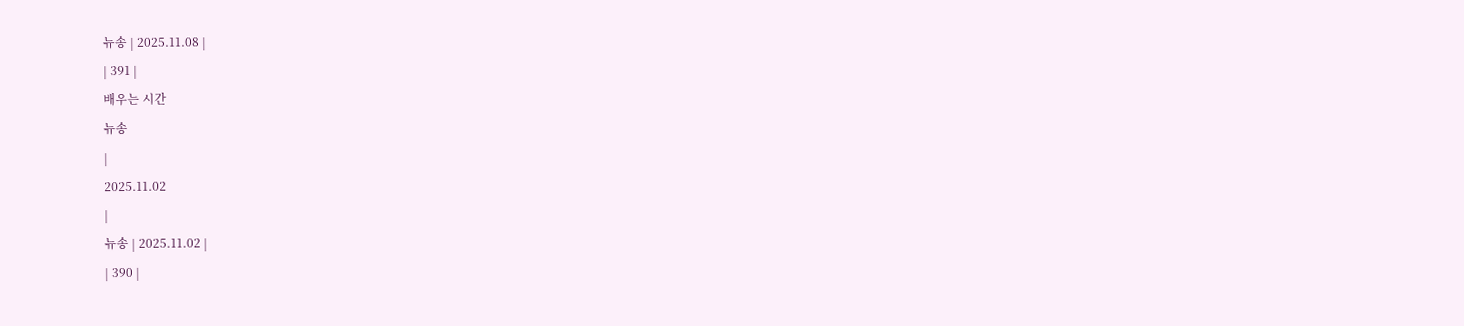뉴송 | 2025.11.08 |
| 391 |
배우는 시간
뉴송
|
2025.11.02
|
뉴송 | 2025.11.02 |
| 390 |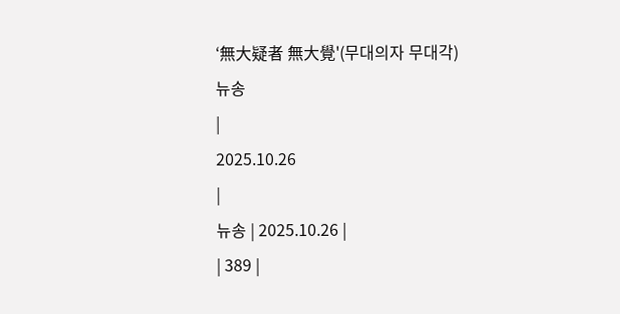‘無大疑者 無大覺'(무대의자 무대각)
뉴송
|
2025.10.26
|
뉴송 | 2025.10.26 |
| 389 |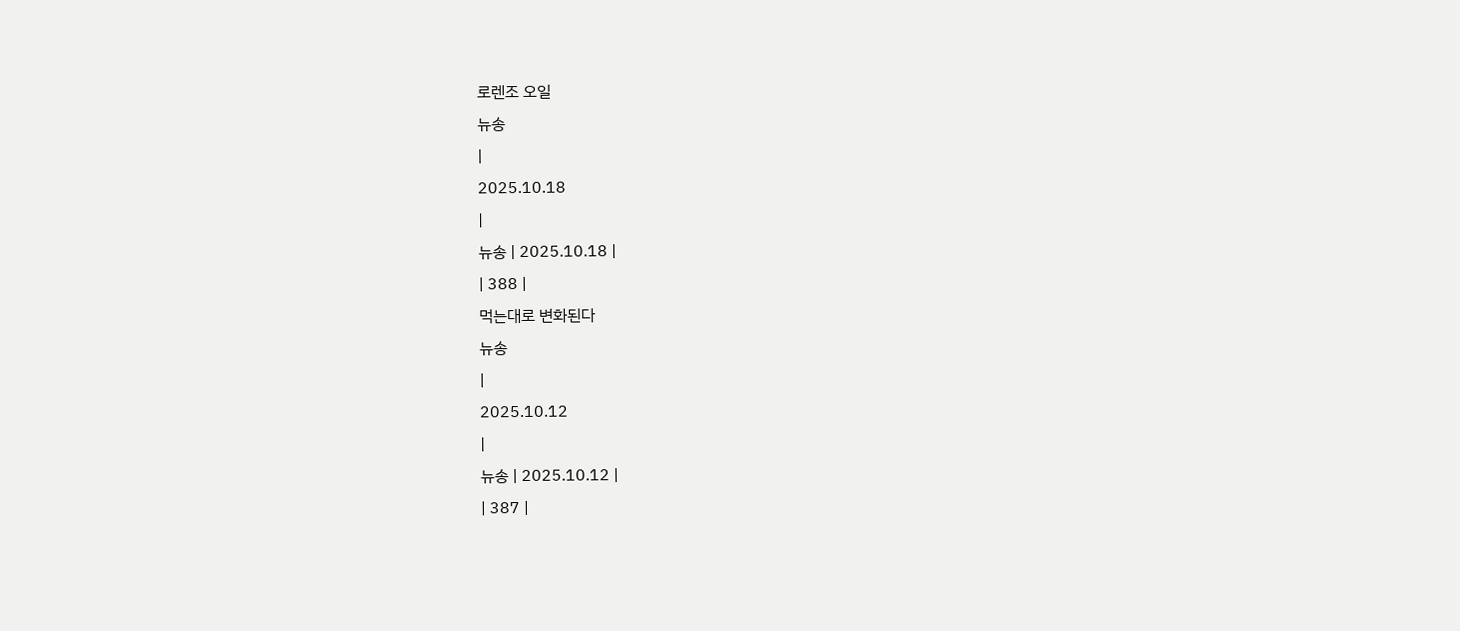로렌조 오일
뉴송
|
2025.10.18
|
뉴송 | 2025.10.18 |
| 388 |
먹는대로 변화된다
뉴송
|
2025.10.12
|
뉴송 | 2025.10.12 |
| 387 |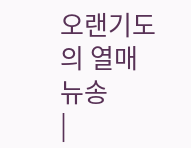오랜기도의 열매
뉴송
|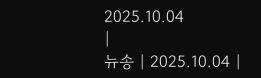2025.10.04
|
뉴송 | 2025.10.04 |